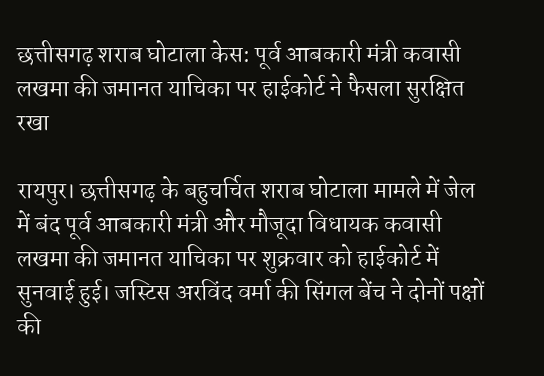छत्तीसगढ़ शराब घोटाला केस: पूर्व आबकारी मंत्री कवासी लखमा की जमानत याचिका पर हाईकोर्ट ने फैसला सुरक्षित रखा

रायपुर। छत्तीसगढ़ के बहुचर्चित शराब घोटाला मामले में जेल में बंद पूर्व आबकारी मंत्री और मौजूदा विधायक कवासी लखमा की जमानत याचिका पर शुक्रवार को हाईकोर्ट में सुनवाई हुई। जस्टिस अरविंद वर्मा की सिंगल बेंच ने दोनों पक्षों की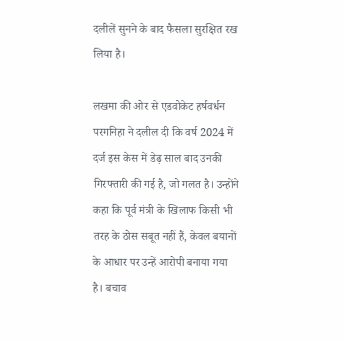दलीलें सुनने के बाद फैसला सुरक्षित रख लिया है।

लखमा की ओर से एडवोकेट हर्षवर्धन परगनिहा ने दलील दी कि वर्ष 2024 में दर्ज इस केस में डेढ़ साल बाद उनकी गिरफ्तारी की गई है, जो गलत है। उन्होंने कहा कि पूर्व मंत्री के खिलाफ किसी भी तरह के ठोस सबूत नहीं हैं, केवल बयानों के आधार पर उन्हें आरोपी बनाया गया है। बचाव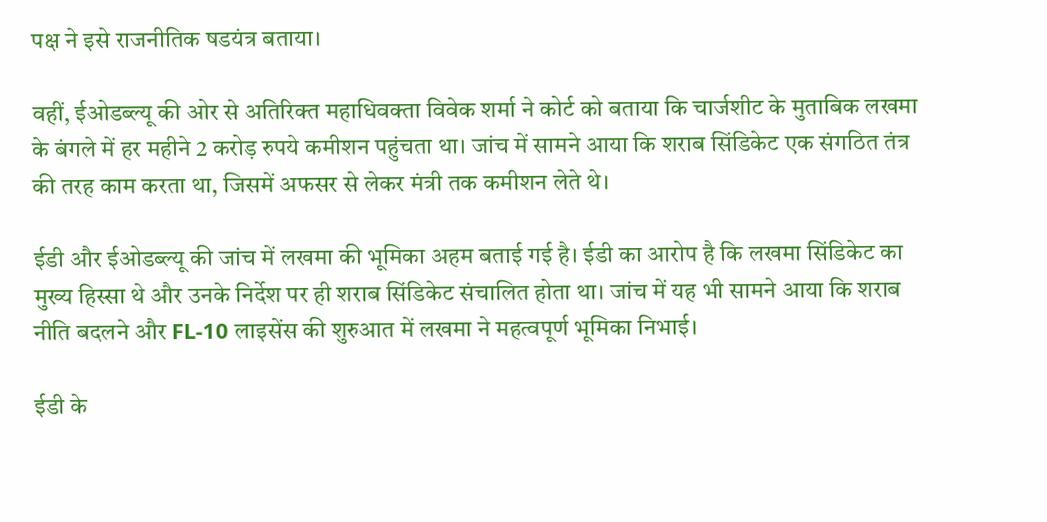पक्ष ने इसे राजनीतिक षडयंत्र बताया।

वहीं, ईओडब्ल्यू की ओर से अतिरिक्त महाधिवक्ता विवेक शर्मा ने कोर्ट को बताया कि चार्जशीट के मुताबिक लखमा के बंगले में हर महीने 2 करोड़ रुपये कमीशन पहुंचता था। जांच में सामने आया कि शराब सिंडिकेट एक संगठित तंत्र की तरह काम करता था, जिसमें अफसर से लेकर मंत्री तक कमीशन लेते थे।

ईडी और ईओडब्ल्यू की जांच में लखमा की भूमिका अहम बताई गई है। ईडी का आरोप है कि लखमा सिंडिकेट का मुख्य हिस्सा थे और उनके निर्देश पर ही शराब सिंडिकेट संचालित होता था। जांच में यह भी सामने आया कि शराब नीति बदलने और FL-10 लाइसेंस की शुरुआत में लखमा ने महत्वपूर्ण भूमिका निभाई।

ईडी के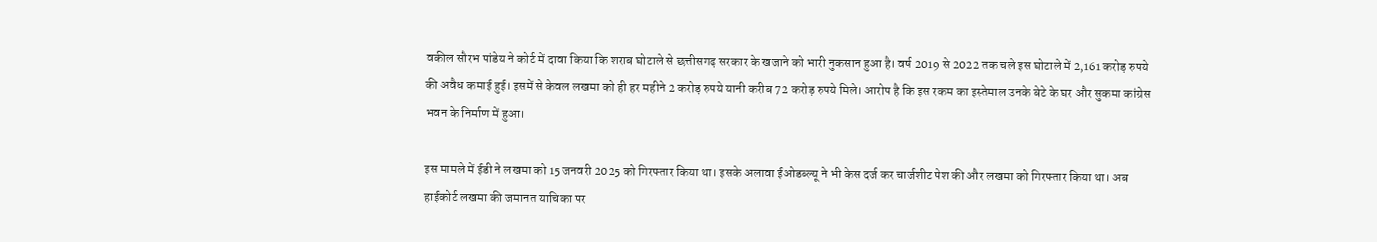वकील सौरभ पांडेय ने कोर्ट में दावा किया कि शराब घोटाले से छत्तीसगढ़ सरकार के खजाने को भारी नुकसान हुआ है। वर्ष 2019 से 2022 तक चले इस घोटाले में 2,161 करोड़ रुपये की अवैध कमाई हुई। इसमें से केवल लखमा को ही हर महीने 2 करोड़ रुपये यानी करीब 72 करोड़ रुपये मिले। आरोप है कि इस रकम का इस्तेमाल उनके बेटे के घर और सुकमा कांग्रेस भवन के निर्माण में हुआ।

इस मामले में ईडी ने लखमा को 15 जनवरी 2025 को गिरफ्तार किया था। इसके अलावा ईओडब्ल्यू ने भी केस दर्ज कर चार्जशीट पेश की और लखमा को गिरफ्तार किया था। अब हाईकोर्ट लखमा की जमानत याचिका पर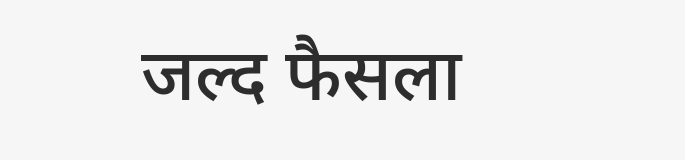जल्द फैसला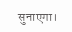सुनाएगा।